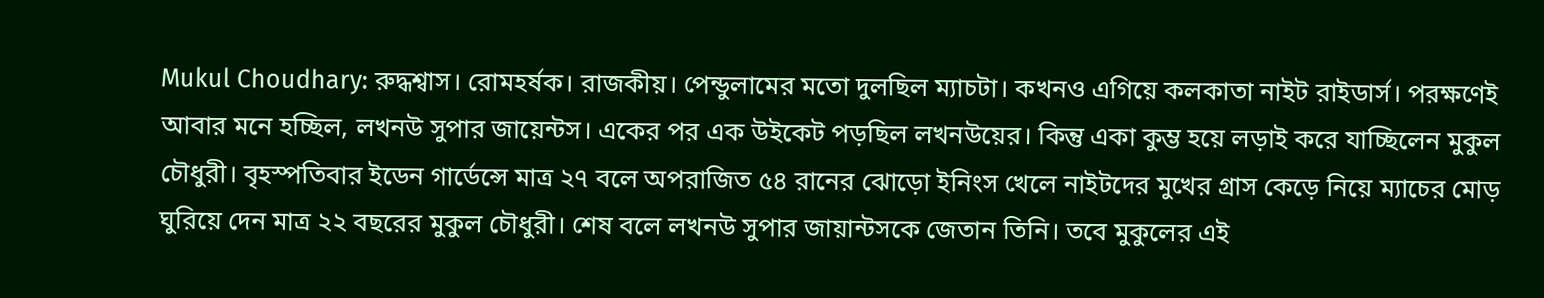Mukul Choudhary: রুদ্ধশ্বাস। রোমহর্ষক। রাজকীয়। পেন্ডুলামের মতো দুলছিল ম্যাচটা। কখনও এগিয়ে কলকাতা নাইট রাইডার্স। পরক্ষণেই আবার মনে হচ্ছিল, লখনউ সুপার জায়েন্টস। একের পর এক উইকেট পড়ছিল লখনউয়ের। কিন্তু একা কুম্ভ হয়ে লড়াই করে যাচ্ছিলেন মুকুল চৌধুরী। বৃহস্পতিবার ইডেন গার্ডেন্সে মাত্র ২৭ বলে অপরাজিত ৫৪ রানের ঝোড়ো ইনিংস খেলে নাইটদের মুখের গ্রাস কেড়ে নিয়ে ম্যাচের মোড় ঘুরিয়ে দেন মাত্র ২২ বছরের মুকুল চৌধুরী। শেষ বলে লখনউ সুপার জায়ান্টসকে জেতান তিনি। তবে মুকুলের এই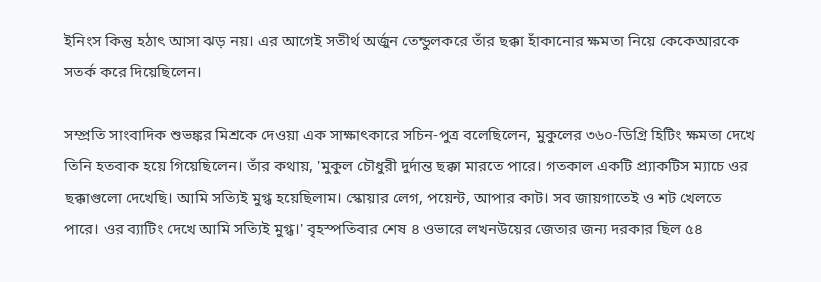ইনিংস কিন্তু হঠাৎ আসা ঝড় নয়। এর আগেই সতীর্থ অর্জুন তেন্ডুলকরে তাঁর ছক্কা হাঁকানোর ক্ষমতা নিয়ে কেকেআরকে সতর্ক করে দিয়েছিলেন।

সম্প্রতি সাংবাদিক শুভঙ্কর মিশ্রকে দেওয়া এক সাক্ষাৎকারে সচিন-পুত্র বলেছিলেন, মুকুলের ৩৬০-ডিগ্রি হিটিং ক্ষমতা দেখে তিনি হতবাক হয়ে গিয়েছিলেন। তাঁর কথায়, 'মুকুল চৌধুরী দুর্দান্ত ছক্কা মারতে পারে। গতকাল একটি প্র্যাকটিস ম্যাচে ওর ছক্কাগুলো দেখেছি। আমি সত্যিই মুগ্ধ হয়েছিলাম। স্কোয়ার লেগ, পয়েন্ট, আপার কাট। সব জায়গাতেই ও শট খেলতে পারে। ওর ব্যাটিং দেখে আমি সত্যিই মুগ্ধ।' বৃহস্পতিবার শেষ ৪ ওভারে লখনউয়ের জেতার জন্য দরকার ছিল ৫৪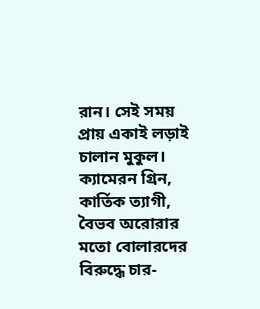রান। সেই সময় প্রায় একাই লড়াই চালান মুকুল। ক্যামেরন গ্রিন, কার্তিক ত্যাগী, বৈভব অরোরার মতো বোলারদের বিরুদ্ধে চার-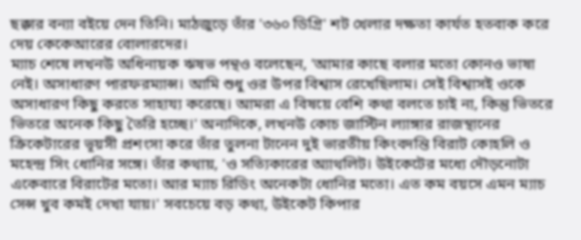ছক্কার বন্যা বইয়ে দেন তিনি। মাঠজুড়ে তাঁর '৩৬০ ডিগ্রি' শট খেলার দক্ষতা কার্যত হতবাক করে দেয় কেকেআরের বোলারদের।
ম্যাচ শেষে লখনউ অধিনায়ক ঋষভ পন্থও বলেছেন, 'আমার কাছে বলার মতো কোনও ভাষা নেই। অসাধারণ পারফরম্যান্স। আমি শুধু ওর উপর বিশ্বাস রেখেছিলাম। সেই বিশ্বাসই ওকে অসাধারণ কিছু করতে সাহায্য করেছে। আমরা এ বিষয়ে বেশি কথা বলতে চাই না, কিন্তু ভিতরে ভিতরে অনেক কিছু তৈরি হচ্ছে।' অন্যদিকে, লখনউ কোচ জাস্টিন ল্যাঙ্গার রাজস্থানের ক্রিকেটারের ভূয়সী প্রশংসা করে তাঁর তুলনা টানেন দুই ভারতীয় কিংবদন্তি বিরাট কোহলি ও মহেন্দ্র সিং ধোনির সঙ্গে। তাঁর কথায়, 'ও সত্যিকারের অ্যাথলিট। উইকেটের মধ্যে দৌড়নোটা একেবারে বিরাটের মতো। আর ম্যাচ রিডিং অনেকটা ধোনির মতো। এত কম বয়সে এমন ম্যাচ সেন্স খুব কমই দেখা যায়।' সবচেয়ে বড় কথা, উইকেট কিপার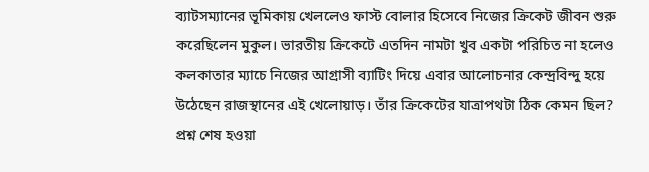ব্যাটসম্যানের ভূমিকায় খেললেও ফাস্ট বোলার হিসেবে নিজের ক্রিকেট জীবন শুরু করেছিলেন মুকুল। ভারতীয় ক্রিকেটে এতদিন নামটা খুব একটা পরিচিত না হলেও কলকাতার ম্যাচে নিজের আগ্রাসী ব্যাটিং দিয়ে এবার আলোচনার কেন্দ্রবিন্দু হয়ে উঠেছেন রাজস্থানের এই খেলোয়াড়। তাঁর ক্রিকেটের যাত্রাপথটা ঠিক কেমন ছিল? প্রশ্ন শেষ হওয়া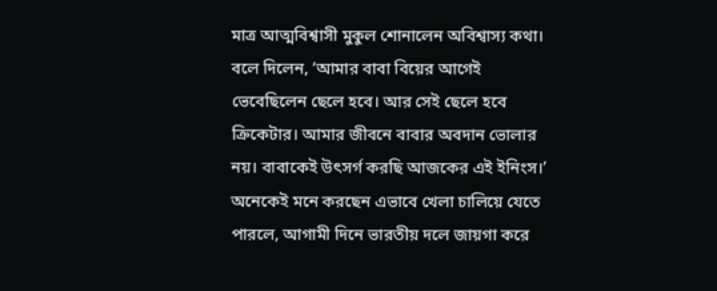মাত্র আত্মবিশ্বাসী মুকুল শোনালেন অবিশ্বাস্য কথা। বলে দিলেন, ‘আমার বাবা বিয়ের আগেই ভেবেছিলেন ছেলে হবে। আর সেই ছেলে হবে ক্রিকেটার। আমার জীবনে বাবার অবদান ভোলার নয়। বাবাকেই উৎসর্গ করছি আজকের এই ইনিংস।’ অনেকেই মনে করছেন এভাবে খেলা চালিয়ে যেতে পারলে, আগামী দিনে ভারতীয় দলে জায়গা করে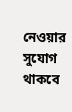নেওয়ার সুযোগ থাকবে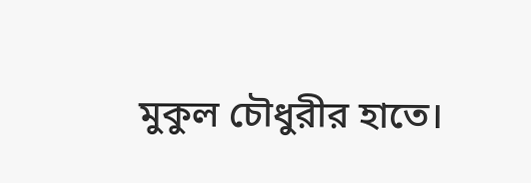মুকুল চৌধুরীর হাতে।